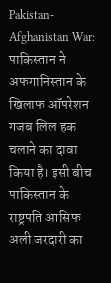Pakistan- Afghanistan War: पाकिस्तान ने अफगानिस्तान के खिलाफ ऑपरेशन गजब लिल हक चलाने का दावा किया है। इसी बीच पाकिस्तान के राष्ट्रपति आसिफ अली जरदारी का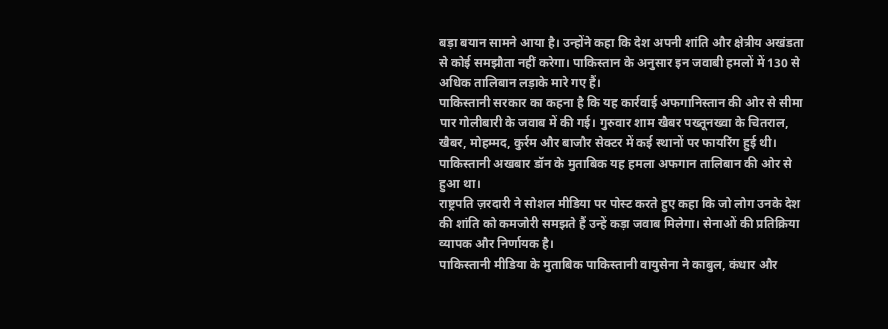बड़ा बयान सामने आया है। उन्होंने कहा कि देश अपनी शांति और क्षेत्रीय अखंडता से कोई समझौता नहीं करेगा। पाकिस्तान के अनुसार इन जवाबी हमलों में 130 से अधिक तालिबान लड़ाके मारे गए हैं।
पाकिस्तानी सरकार का कहना है कि यह कार्रवाई अफगानिस्तान की ओर से सीमा पार गोलीबारी के जवाब में की गई। गुरुवार शाम खैबर पख्तूनख्वा के चितराल, खैबर, मोहम्मद, कुर्रम और बाजौर सेक्टर में कई स्थानों पर फायरिंग हुई थी। पाकिस्तानी अखबार डॉन के मुताबिक यह हमला अफगान तालिबान की ओर से हुआ था।
राष्ट्रपति ज़रदारी ने सोशल मीडिया पर पोस्ट करते हुए कहा कि जो लोग उनके देश की शांति को कमजोरी समझते हैं उन्हें कड़ा जवाब मिलेगा। सेनाओं की प्रतिक्रिया व्यापक और निर्णायक है।
पाकिस्तानी मीडिया के मुताबिक पाकिस्तानी वायुसेना ने काबुल, कंधार और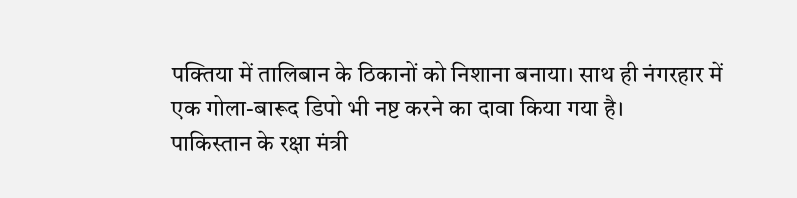पक्तिया में तालिबान के ठिकानों को निशाना बनाया। साथ ही नंगरहार में एक गोला-बारूद डिपो भी नष्ट करने का दावा किया गया है।
पाकिस्तान के रक्षा मंत्री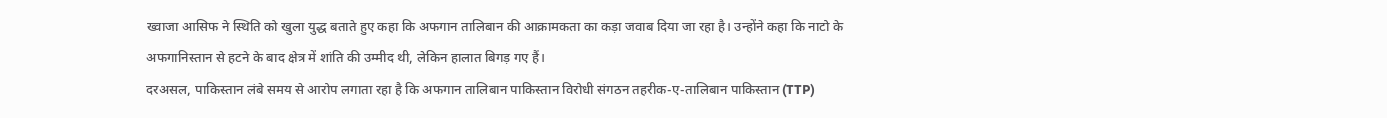ख्वाजा आसिफ ने स्थिति को खुला युद्ध बताते हुए कहा कि अफगान तालिबान की आक्रामकता का कड़ा जवाब दिया जा रहा है। उन्होंने कहा कि नाटो के अफगानिस्तान से हटने के बाद क्षेत्र में शांति की उम्मीद थी, लेकिन हालात बिगड़ गए हैं।
दरअसल, पाकिस्तान लंबे समय से आरोप लगाता रहा है कि अफगान तालिबान पाकिस्तान विरोधी संगठन तहरीक-ए-तालिबान पाकिस्तान (TTP)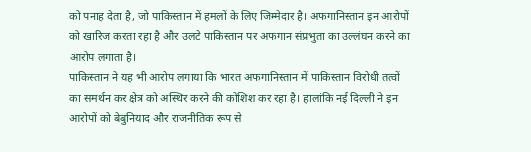को पनाह देता है, जो पाकिस्तान में हमलों के लिए जिम्मेदार है। अफगानिस्तान इन आरोपों को खारिज करता रहा है और उलटे पाकिस्तान पर अफगान संप्रभुता का उल्लंघन करने का आरोप लगाता है।
पाकिस्तान ने यह भी आरोप लगाया कि भारत अफगानिस्तान में पाकिस्तान विरोधी तत्वों का समर्थन कर क्षेत्र को अस्थिर करने की कोशिश कर रहा है। हालांकि नई दिल्ली ने इन आरोपों को बेबुनियाद और राजनीतिक रूप से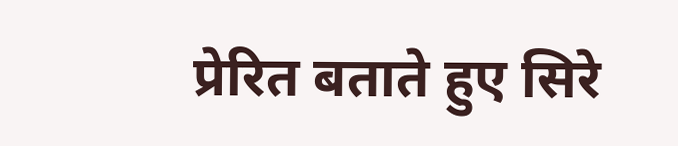प्रेरित बताते हुए सिरे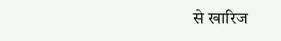से खारिज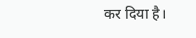कर दिया है।